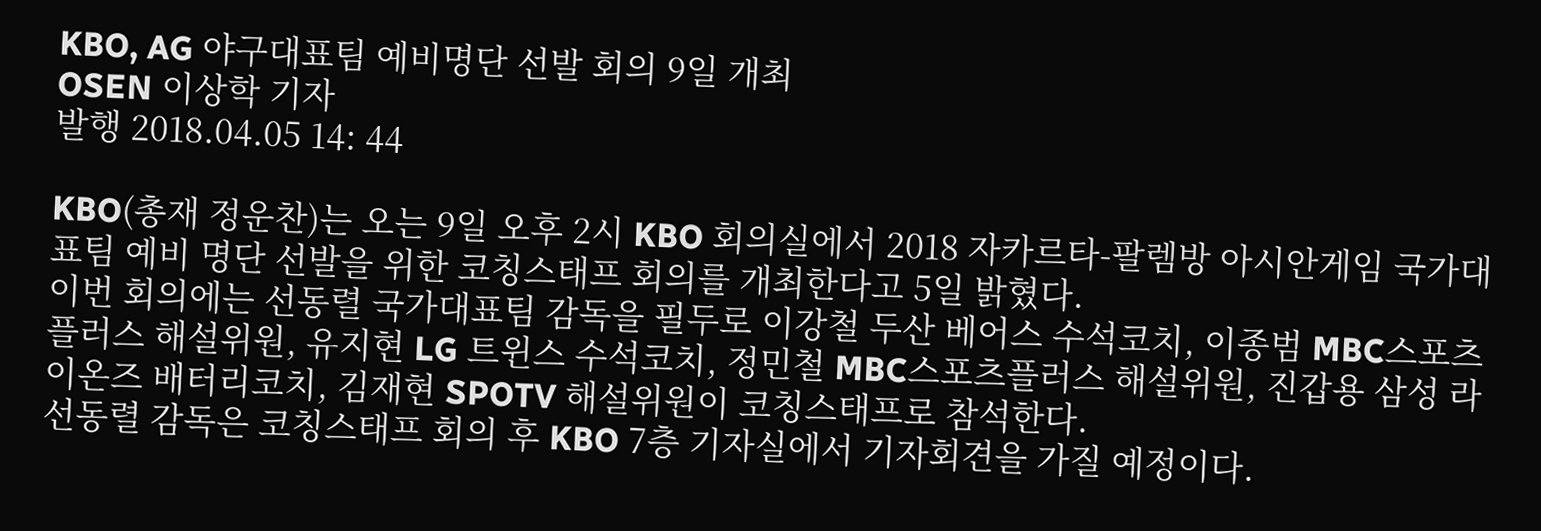KBO, AG 야구대표팀 예비명단 선발 회의 9일 개최
OSEN 이상학 기자
발행 2018.04.05 14: 44

KBO(총재 정운찬)는 오는 9일 오후 2시 KBO 회의실에서 2018 자카르타-팔렘방 아시안게임 국가대표팀 예비 명단 선발을 위한 코칭스태프 회의를 개최한다고 5일 밝혔다.
이번 회의에는 선동렬 국가대표팀 감독을 필두로 이강철 두산 베어스 수석코치, 이종범 MBC스포츠플러스 해설위원, 유지현 LG 트윈스 수석코치, 정민철 MBC스포츠플러스 해설위원, 진갑용 삼성 라이온즈 배터리코치, 김재현 SPOTV 해설위원이 코칭스태프로 참석한다.
선동렬 감독은 코칭스태프 회의 후 KBO 7층 기자실에서 기자회견을 가질 예정이다.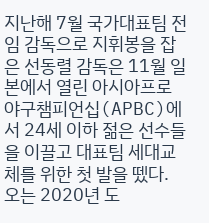지난해 7월 국가대표팀 전임 감독으로 지휘봉을 잡은 선동렬 감독은 11월 일본에서 열린 아시아프로야구챔피언십(APBC)에서 24세 이하 젊은 선수들을 이끌고 대표팀 세대교체를 위한 첫 발을 뗐다. 오는 2020년 도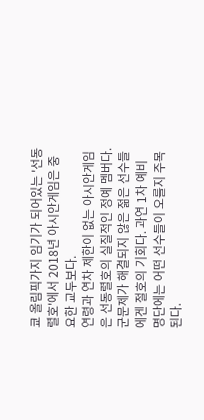쿄 올림픽가지 임기가 되어있는 '선동렬호'에서 2018년 아시안게임은 중요한 교두보다.
연령과 연차 제한이 없는 아시안게임은 선동렬호의 실질적인 정예 멤버다. 군문제가 해결되지 않은 젊은 선수들에겐 절호의 기회다. 과연 1차 예비 명단에는 어떤 선수들이 오를지 주목된다.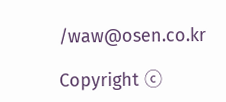/waw@osen.co.kr

Copyright ⓒ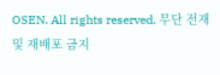OSEN. All rights reserved. 무단 전재 및 재배포 금지